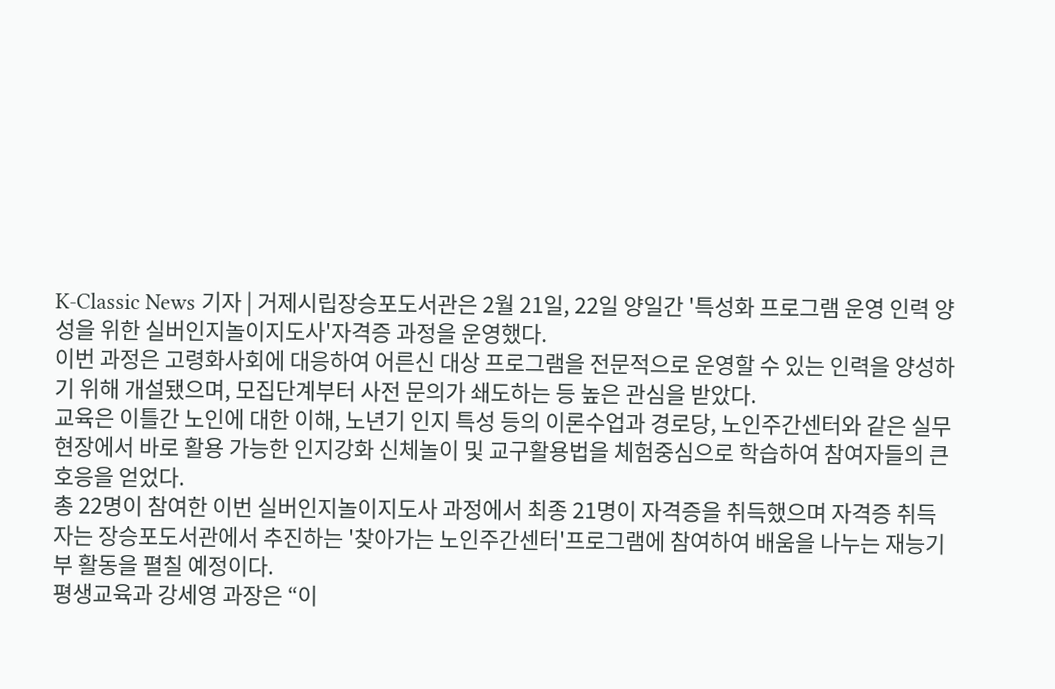K-Classic News 기자 | 거제시립장승포도서관은 2월 21일, 22일 양일간 '특성화 프로그램 운영 인력 양성을 위한 실버인지놀이지도사'자격증 과정을 운영했다.
이번 과정은 고령화사회에 대응하여 어른신 대상 프로그램을 전문적으로 운영할 수 있는 인력을 양성하기 위해 개설됐으며, 모집단계부터 사전 문의가 쇄도하는 등 높은 관심을 받았다.
교육은 이틀간 노인에 대한 이해, 노년기 인지 특성 등의 이론수업과 경로당, 노인주간센터와 같은 실무현장에서 바로 활용 가능한 인지강화 신체놀이 및 교구활용법을 체험중심으로 학습하여 참여자들의 큰 호응을 얻었다.
총 22명이 참여한 이번 실버인지놀이지도사 과정에서 최종 21명이 자격증을 취득했으며 자격증 취득자는 장승포도서관에서 추진하는 '찾아가는 노인주간센터'프로그램에 참여하여 배움을 나누는 재능기부 활동을 펼칠 예정이다.
평생교육과 강세영 과장은 “이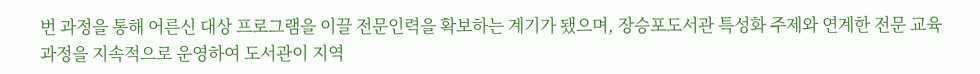번 과정을 통해 어른신 대상 프로그램을 이끌 전문인력을 확보하는 계기가 됐으며, 장승포도서관 특성화 주제와 연계한 전문 교육과정을 지속적으로 운영하여 도서관이 지역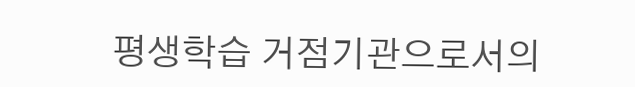평생학습 거점기관으로서의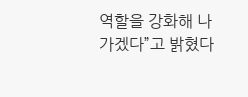역할을 강화해 나가겠다”고 밝혔다